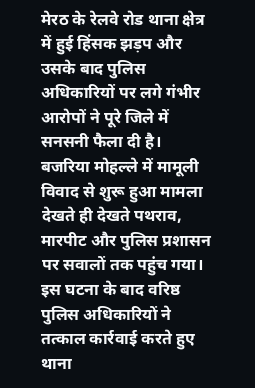मेरठ के रेलवे रोड थाना क्षेत्र में हुई हिंसक झड़प और उसके बाद पुलिस अधिकारियों पर लगे गंभीर आरोपों ने पूरे जिले में सनसनी फैला दी है। बजरिया मोहल्ले में मामूली विवाद से शुरू हुआ मामला देखते ही देखते पथराव, मारपीट और पुलिस प्रशासन पर सवालों तक पहुंच गया। इस घटना के बाद वरिष्ठ पुलिस अधिकारियों ने तत्काल कार्रवाई करते हुए थाना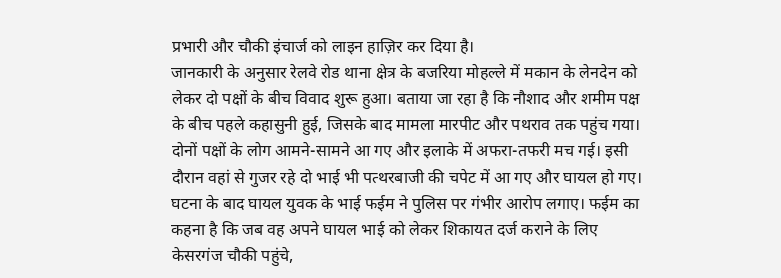प्रभारी और चौकी इंचार्ज को लाइन हाज़िर कर दिया है।
जानकारी के अनुसार रेलवे रोड थाना क्षेत्र के बजरिया मोहल्ले में मकान के लेनदेन को लेकर दो पक्षों के बीच विवाद शुरू हुआ। बताया जा रहा है कि नौशाद और शमीम पक्ष के बीच पहले कहासुनी हुई, जिसके बाद मामला मारपीट और पथराव तक पहुंच गया। दोनों पक्षों के लोग आमने-सामने आ गए और इलाके में अफरा-तफरी मच गई। इसी दौरान वहां से गुजर रहे दो भाई भी पत्थरबाजी की चपेट में आ गए और घायल हो गए।
घटना के बाद घायल युवक के भाई फईम ने पुलिस पर गंभीर आरोप लगाए। फईम का कहना है कि जब वह अपने घायल भाई को लेकर शिकायत दर्ज कराने के लिए केसरगंज चौकी पहुंचे,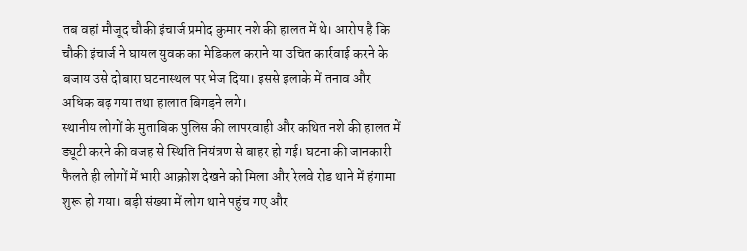तब वहां मौजूद चौकी इंचार्ज प्रमोद कुमार नशे की हालत में थे। आरोप है कि चौकी इंचार्ज ने घायल युवक का मेडिकल कराने या उचित कार्रवाई करने के बजाय उसे दोबारा घटनास्थल पर भेज दिया। इससे इलाके में तनाव और अधिक बढ़ गया तथा हालात बिगड़ने लगे।
स्थानीय लोगों के मुताबिक पुलिस की लापरवाही और कथित नशे की हालत में ड्यूटी करने की वजह से स्थिति नियंत्रण से बाहर हो गई। घटना की जानकारी फैलते ही लोगों में भारी आक्रोश देखने को मिला और रेलवे रोड थाने में हंगामा शुरू हो गया। बड़ी संख्या में लोग थाने पहुंच गए और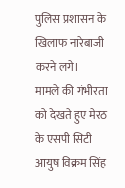पुलिस प्रशासन के खिलाफ नारेबाजी करने लगे।
मामले की गंभीरता को देखते हुए मेरठ के एसपी सिटी आयुष विक्रम सिंह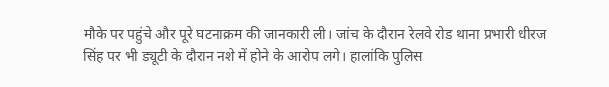मौके पर पहुंचे और पूरे घटनाक्रम की जानकारी ली। जांच के दौरान रेलवे रोड थाना प्रभारी धीरज सिंह पर भी ड्यूटी के दौरान नशे में होने के आरोप लगे। हालांकि पुलिस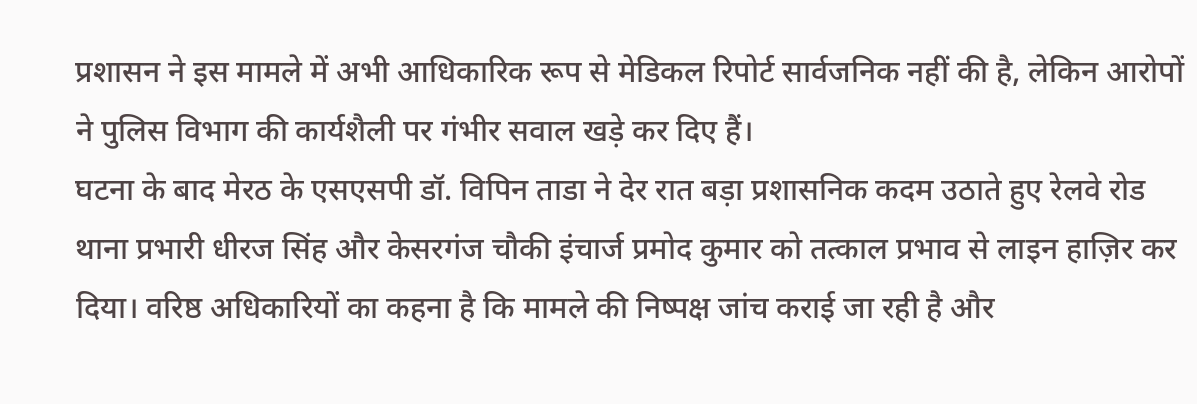प्रशासन ने इस मामले में अभी आधिकारिक रूप से मेडिकल रिपोर्ट सार्वजनिक नहीं की है, लेकिन आरोपों ने पुलिस विभाग की कार्यशैली पर गंभीर सवाल खड़े कर दिए हैं।
घटना के बाद मेरठ के एसएसपी डॉ. विपिन ताडा ने देर रात बड़ा प्रशासनिक कदम उठाते हुए रेलवे रोड थाना प्रभारी धीरज सिंह और केसरगंज चौकी इंचार्ज प्रमोद कुमार को तत्काल प्रभाव से लाइन हाज़िर कर दिया। वरिष्ठ अधिकारियों का कहना है कि मामले की निष्पक्ष जांच कराई जा रही है और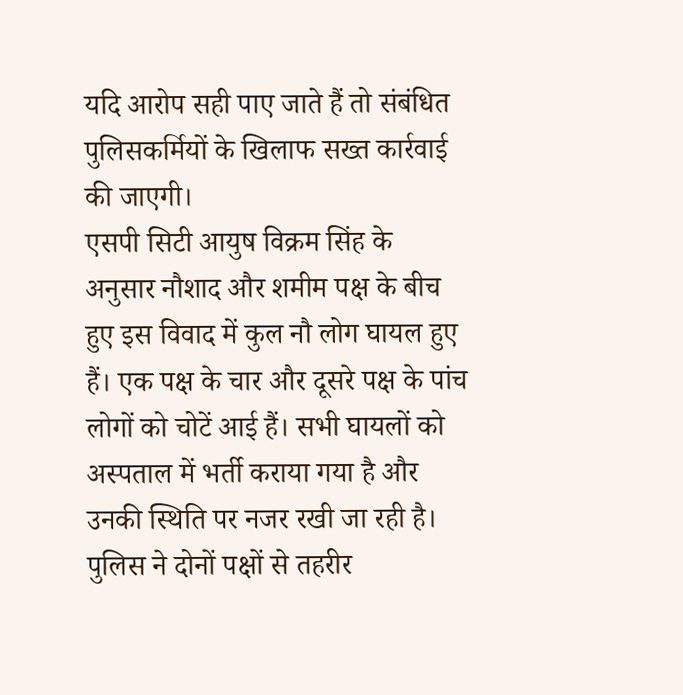यदि आरोप सही पाए जाते हैं तो संबंधित पुलिसकर्मियों के खिलाफ सख्त कार्रवाई की जाएगी।
एसपी सिटी आयुष विक्रम सिंह के अनुसार नौशाद और शमीम पक्ष के बीच हुए इस विवाद में कुल नौ लोग घायल हुए हैं। एक पक्ष के चार और दूसरे पक्ष के पांच लोगों को चोटें आई हैं। सभी घायलों को अस्पताल में भर्ती कराया गया है और उनकी स्थिति पर नजर रखी जा रही है। पुलिस ने दोनों पक्षों से तहरीर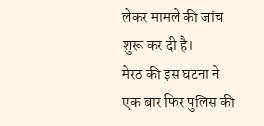लेकर मामले की जांच शुरू कर दी है।
मेरठ की इस घटना ने एक बार फिर पुलिस की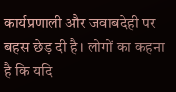कार्यप्रणाली और जवाबदेही पर बहस छेड़ दी है। लोगों का कहना है कि यदि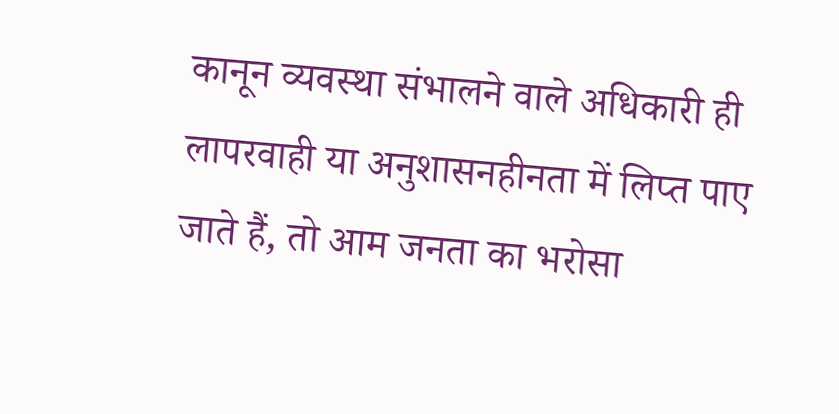कानून व्यवस्था संभालने वाले अधिकारी ही लापरवाही या अनुशासनहीनता में लिप्त पाए जाते हैं, तो आम जनता का भरोसा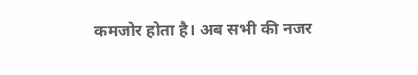कमजोर होता है। अब सभी की नजर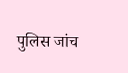पुलिस जांच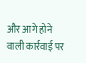और आगे होने वाली कार्रवाई पर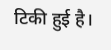टिकी हुई है।